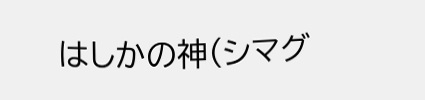はしかの神(シマグ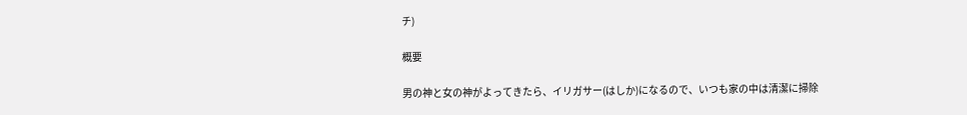チ)

概要

男の神と女の神がよってきたら、イリガサー(はしか)になるので、いつも家の中は清潔に掃除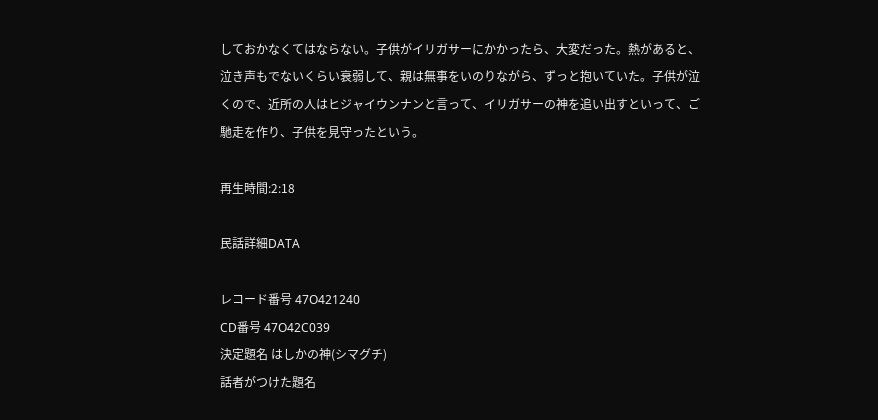しておかなくてはならない。子供がイリガサーにかかったら、大変だった。熱があると、泣き声もでないくらい衰弱して、親は無事をいのりながら、ずっと抱いていた。子供が泣くので、近所の人はヒジャイウンナンと言って、イリガサーの神を追い出すといって、ご馳走を作り、子供を見守ったという。

再生時間:2:18

民話詳細DATA

レコード番号 47O421240
CD番号 47O42C039
決定題名 はしかの神(シマグチ)
話者がつけた題名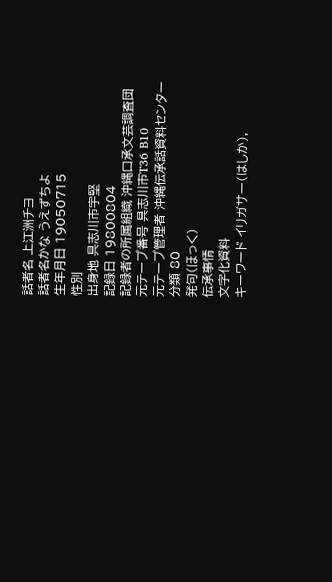話者名 上江洲チヨ
話者名かな うえずちよ
生年月日 19050715
性別
出身地 具志川市宇堅
記録日 19800804
記録者の所属組織 沖縄口承文芸調査団
元テープ番号 具志川市T36 B10
元テープ管理者 沖縄伝承話資料センター
分類 80
発句(ほっく)
伝承事情
文字化資料
キーワード イリガサー(はしか),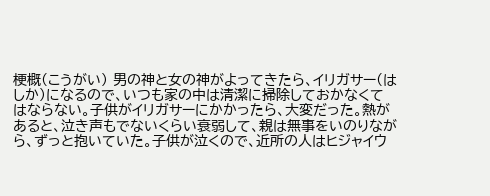梗概(こうがい) 男の神と女の神がよってきたら、イリガサー(はしか)になるので、いつも家の中は清潔に掃除しておかなくてはならない。子供がイリガサーにかかったら、大変だった。熱があると、泣き声もでないくらい衰弱して、親は無事をいのりながら、ずっと抱いていた。子供が泣くので、近所の人はヒジャイウ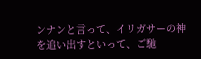ンナンと言って、イリガサーの神を追い出すといって、ご馳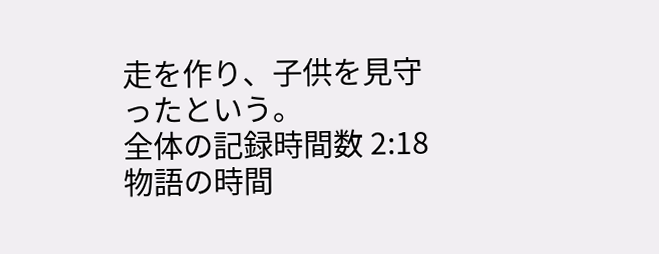走を作り、子供を見守ったという。
全体の記録時間数 2:18
物語の時間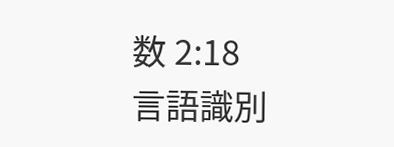数 2:18
言語識別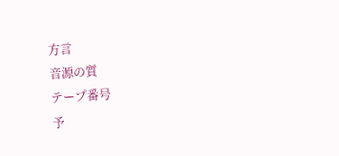方言
音源の質
テープ番号
予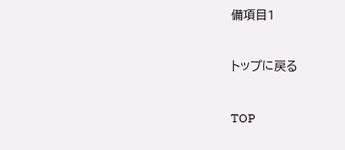備項目1

トップに戻る

TOP